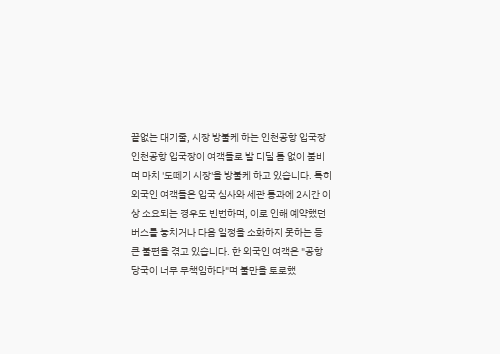끝없는 대기줄, 시장 방불케 하는 인천공항 입국장인천공항 입국장이 여객들로 발 디딜 틈 없이 붐비며 마치 '도떼기 시장'을 방불케 하고 있습니다. 특히 외국인 여객들은 입국 심사와 세관 통과에 2시간 이상 소요되는 경우도 빈번하며, 이로 인해 예약했던 버스를 놓치거나 다음 일정을 소화하지 못하는 등 큰 불편을 겪고 있습니다. 한 외국인 여객은 "공항 당국이 너무 무책임하다"며 불만을 토로했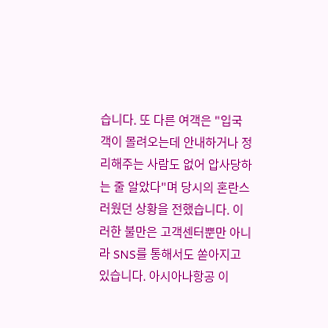습니다. 또 다른 여객은 "입국객이 몰려오는데 안내하거나 정리해주는 사람도 없어 압사당하는 줄 알았다"며 당시의 혼란스러웠던 상황을 전했습니다. 이러한 불만은 고객센터뿐만 아니라 SNS를 통해서도 쏟아지고 있습니다. 아시아나항공 이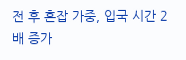전 후 혼잡 가중, 입국 시간 2배 증가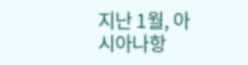지난 1월, 아시아나항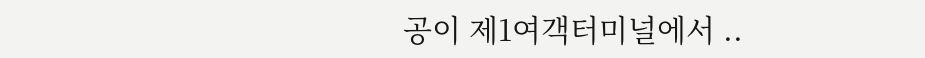공이 제1여객터미널에서 ..